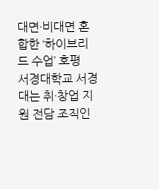대면·비대면 혼합한 ‘하이브리드 수업’ 호평
서경대학교 서경대는 취·창업 지원 전담 조직인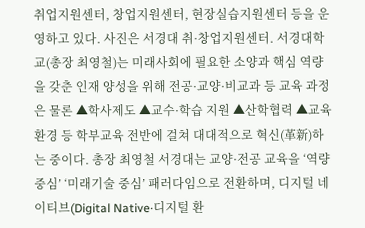취업지원센터, 창업지원센터, 현장실습지원센터 등을 운영하고 있다. 사진은 서경대 취·창업지원센터. 서경대학교(총장 최영철)는 미래사회에 필요한 소양과 핵심 역량을 갖춘 인재 양성을 위해 전공·교양·비교과 등 교육 과정은 물론 ▲학사제도 ▲교수·학습 지원 ▲산학협력 ▲교육환경 등 학부교육 전반에 걸쳐 대대적으로 혁신(革新)하는 중이다. 총장 최영철 서경대는 교양·전공 교육을 ‘역량 중심’ ‘미래기술 중심’ 패러다임으로 전환하며, 디지털 네이티브(Digital Native·디지털 환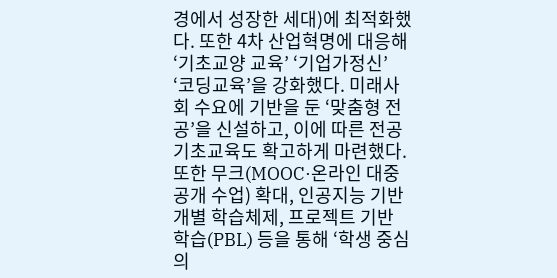경에서 성장한 세대)에 최적화했다. 또한 4차 산업혁명에 대응해 ‘기초교양 교육’ ‘기업가정신’ ‘코딩교육’을 강화했다. 미래사회 수요에 기반을 둔 ‘맞춤형 전공’을 신설하고, 이에 따른 전공 기초교육도 확고하게 마련했다. 또한 무크(MOOC·온라인 대중 공개 수업) 확대, 인공지능 기반 개별 학습체제, 프로젝트 기반 학습(PBL) 등을 통해 ‘학생 중심의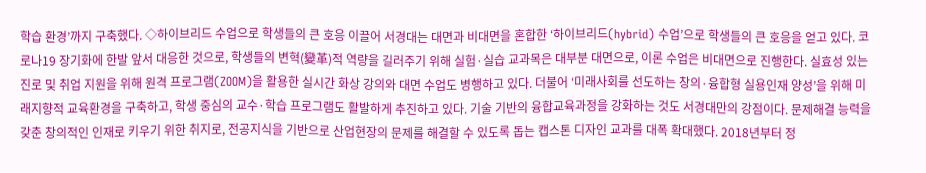학습 환경’까지 구축했다. ◇하이브리드 수업으로 학생들의 큰 호응 이끌어 서경대는 대면과 비대면을 혼합한 ‘하이브리드(hybrid) 수업’으로 학생들의 큰 호응을 얻고 있다. 코로나19 장기화에 한발 앞서 대응한 것으로, 학생들의 변혁(變革)적 역량을 길러주기 위해 실험·실습 교과목은 대부분 대면으로, 이론 수업은 비대면으로 진행한다. 실효성 있는 진로 및 취업 지원을 위해 원격 프로그램(ZOOM)을 활용한 실시간 화상 강의와 대면 수업도 병행하고 있다. 더불어 ‘미래사회를 선도하는 창의·융합형 실용인재 양성’을 위해 미래지향적 교육환경을 구축하고, 학생 중심의 교수·학습 프로그램도 활발하게 추진하고 있다. 기술 기반의 융합교육과정을 강화하는 것도 서경대만의 강점이다. 문제해결 능력을 갖춘 창의적인 인재로 키우기 위한 취지로, 전공지식을 기반으로 산업현장의 문제를 해결할 수 있도록 돕는 캡스톤 디자인 교과를 대폭 확대했다. 2018년부터 정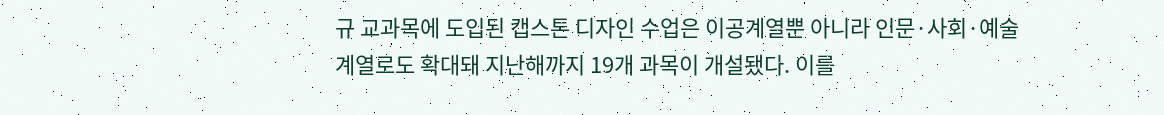규 교과목에 도입된 캡스톤 디자인 수업은 이공계열뿐 아니라 인문·사회·예술계열로도 확대돼 지난해까지 19개 과목이 개설됐다. 이를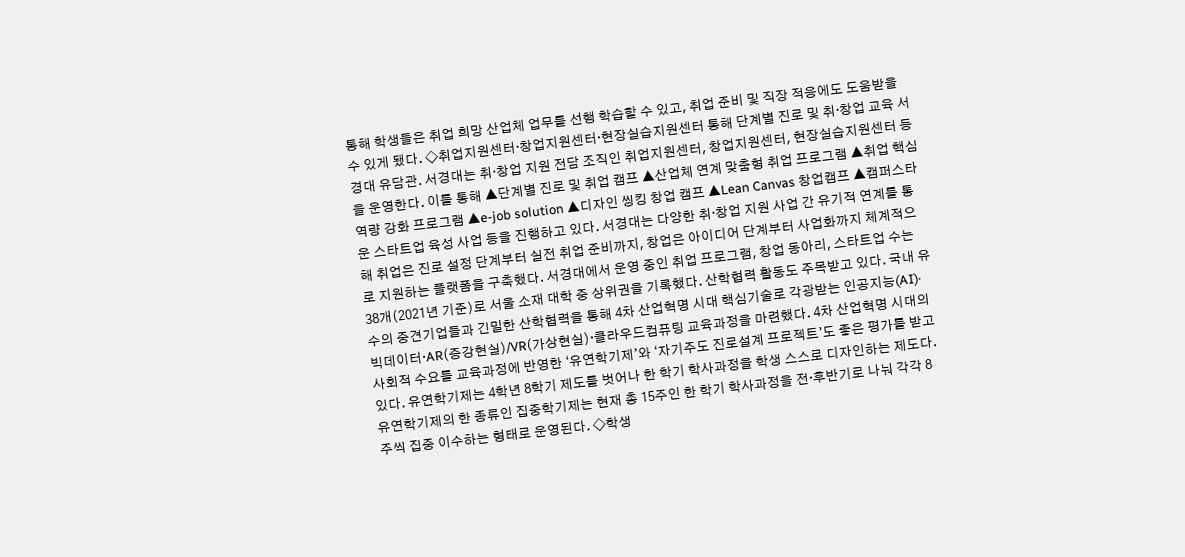통해 학생들은 취업 희망 산업체 업무를 선행 학습할 수 있고, 취업 준비 및 직장 적응에도 도움받을 수 있게 됐다. ◇취업지원센터·창업지원센터·현장실습지원센터 통해 단계별 진로 및 취·창업 교육 서경대 유담관. 서경대는 취·창업 지원 전담 조직인 취업지원센터, 창업지원센터, 현장실습지원센터 등을 운영한다. 이를 통해 ▲단계별 진로 및 취업 캠프 ▲산업체 연계 맞춤형 취업 프로그램 ▲취업 핵심역량 강화 프로그램 ▲e-job solution ▲디자인 씽킹 창업 캠프 ▲Lean Canvas 창업캠프 ▲캠퍼스타운 스타트업 육성 사업 등을 진행하고 있다. 서경대는 다양한 취·창업 지원 사업 간 유기적 연계를 통해 취업은 진로 설정 단계부터 실전 취업 준비까지, 창업은 아이디어 단계부터 사업화까지 체계적으로 지원하는 플랫폼을 구축했다. 서경대에서 운영 중인 취업 프로그램, 창업 동아리, 스타트업 수는 38개(2021년 기준)로 서울 소재 대학 중 상위권을 기록했다. 산학협력 활동도 주목받고 있다. 국내 유수의 중견기업들과 긴밀한 산학협력을 통해 4차 산업혁명 시대 핵심기술로 각광받는 인공지능(AI)·빅데이터·AR(증강현실)/VR(가상현실)·클라우드컴퓨팅 교육과정을 마련했다. 4차 산업혁명 시대의 사회적 수요를 교육과정에 반영한 ‘유연학기제’와 ‘자기주도 진로설계 프로젝트’도 좋은 평가를 받고 있다. 유연학기제는 4학년 8학기 제도를 벗어나 한 학기 학사과정을 학생 스스로 디자인하는 제도다. 유연학기제의 한 종류인 집중학기제는 현재 총 15주인 한 학기 학사과정을 전·후반기로 나눠 각각 8주씩 집중 이수하는 형태로 운영된다. ◇학생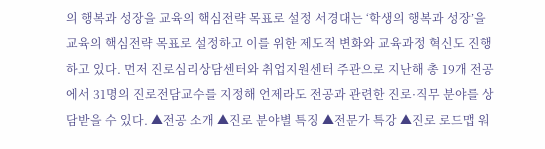의 행복과 성장을 교육의 핵심전략 목표로 설정 서경대는 ‘학생의 행복과 성장’을 교육의 핵심전략 목표로 설정하고 이를 위한 제도적 변화와 교육과정 혁신도 진행하고 있다. 먼저 진로심리상담센터와 취업지원센터 주관으로 지난해 총 19개 전공에서 31명의 진로전담교수를 지정해 언제라도 전공과 관련한 진로·직무 분야를 상담받을 수 있다. ▲전공 소개 ▲진로 분야별 특징 ▲전문가 특강 ▲진로 로드맵 워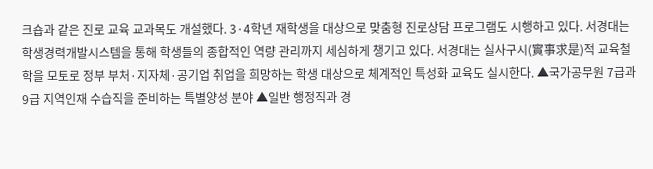크숍과 같은 진로 교육 교과목도 개설했다. 3·4학년 재학생을 대상으로 맞춤형 진로상담 프로그램도 시행하고 있다. 서경대는 학생경력개발시스템을 통해 학생들의 종합적인 역량 관리까지 세심하게 챙기고 있다. 서경대는 실사구시(實事求是)적 교육철학을 모토로 정부 부처·지자체·공기업 취업을 희망하는 학생 대상으로 체계적인 특성화 교육도 실시한다. ▲국가공무원 7급과 9급 지역인재 수습직을 준비하는 특별양성 분야 ▲일반 행정직과 경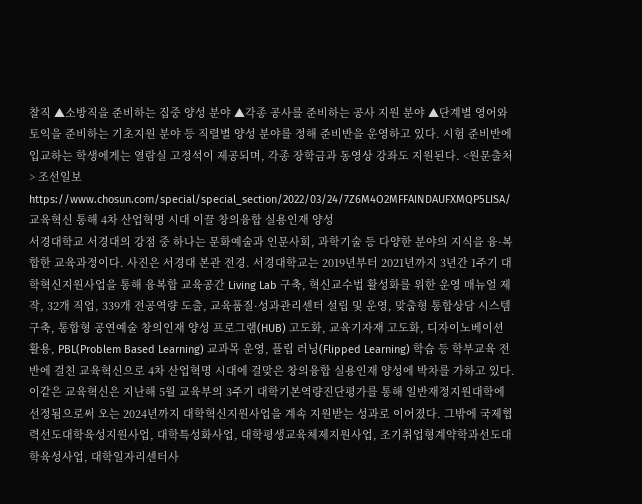찰직 ▲소방직을 준비하는 집중 양성 분야 ▲각종 공사를 준비하는 공사 지원 분야 ▲단계별 영어와 토익을 준비하는 기초지원 분야 등 직렬별 양성 분야를 정해 준비반을 운영하고 있다. 시험 준비반에 입교하는 학생에게는 열람실 고정석이 제공되며, 각종 장학금과 동영상 강좌도 지원된다. <원문출처> 조선일보 https://www.chosun.com/special/special_section/2022/03/24/7Z6M4O2MFFAINDAUFXMQP5LISA/
교육혁신 통해 4차 산업혁명 시대 이끌 창의융합 실용인재 양성
서경대학교 서경대의 강점 중 하나는 문화예술과 인문사회, 과학기술 등 다양한 분야의 지식을 융·복합한 교육과정이다. 사진은 서경대 본관 전경. 서경대학교는 2019년부터 2021년까지 3년간 1주기 대학혁신지원사업을 통해 융복합 교육공간 Living Lab 구축, 혁신교수법 활성화를 위한 운영 매뉴얼 제작, 32개 직업, 339개 전공역량 도출, 교육품질·성과관리센터 설립 및 운영, 맞춤형 통합상담 시스템 구축, 통합형 공연예술 창의인재 양성 프로그램(HUB) 고도화, 교육기자재 고도화, 디자이노베이션 활용, PBL(Problem Based Learning) 교과목 운영, 플립 러닝(Flipped Learning) 학습 등 학부교육 전반에 걸친 교육혁신으로 4차 산업혁명 시대에 걸맞은 창의융합 실용인재 양성에 박차를 가하고 있다. 이같은 교육혁신은 지난해 5월 교육부의 3주기 대학기본역량진단평가를 통해 일반재정지원대학에 선정됨으로써 오는 2024년까지 대학혁신지원사업을 계속 지원받는 성과로 이어졌다. 그밖에 국제협력선도대학육성지원사업, 대학특성화사업, 대학평생교육체제지원사업, 조기취업형계약학과선도대학육성사업, 대학일자리센터사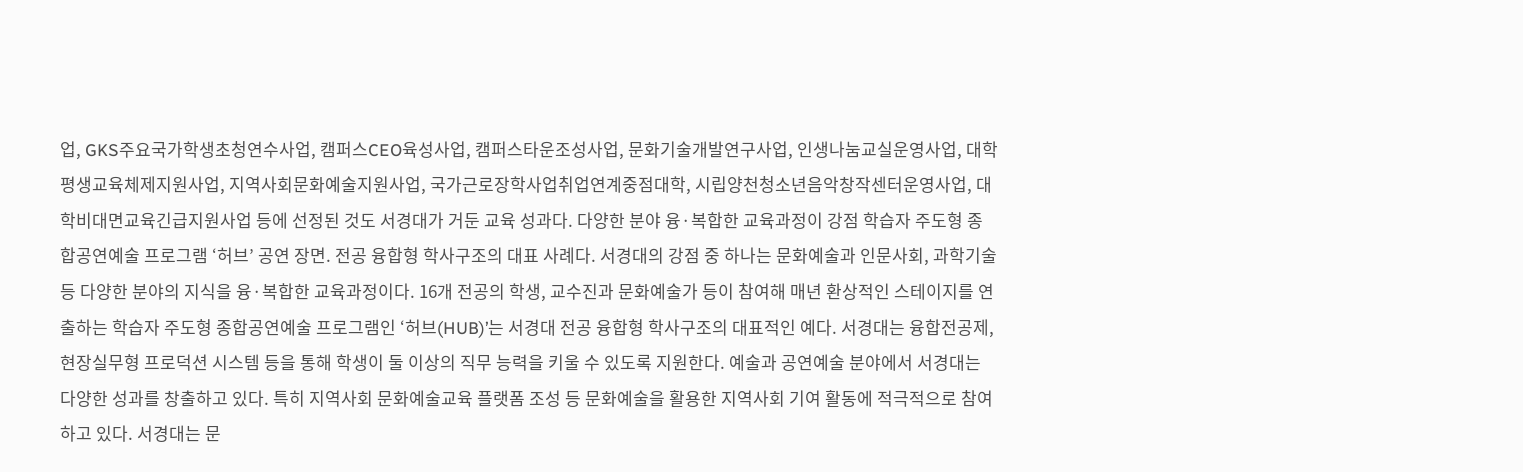업, GKS주요국가학생초청연수사업, 캠퍼스CEO육성사업, 캠퍼스타운조성사업, 문화기술개발연구사업, 인생나눔교실운영사업, 대학평생교육체제지원사업, 지역사회문화예술지원사업, 국가근로장학사업취업연계중점대학, 시립양천청소년음악창작센터운영사업, 대학비대면교육긴급지원사업 등에 선정된 것도 서경대가 거둔 교육 성과다. 다양한 분야 융·복합한 교육과정이 강점 학습자 주도형 종합공연예술 프로그램 ‘허브’ 공연 장면. 전공 융합형 학사구조의 대표 사례다. 서경대의 강점 중 하나는 문화예술과 인문사회, 과학기술 등 다양한 분야의 지식을 융·복합한 교육과정이다. 16개 전공의 학생, 교수진과 문화예술가 등이 참여해 매년 환상적인 스테이지를 연출하는 학습자 주도형 종합공연예술 프로그램인 ‘허브(HUB)’는 서경대 전공 융합형 학사구조의 대표적인 예다. 서경대는 융합전공제, 현장실무형 프로덕션 시스템 등을 통해 학생이 둘 이상의 직무 능력을 키울 수 있도록 지원한다. 예술과 공연예술 분야에서 서경대는 다양한 성과를 창출하고 있다. 특히 지역사회 문화예술교육 플랫폼 조성 등 문화예술을 활용한 지역사회 기여 활동에 적극적으로 참여하고 있다. 서경대는 문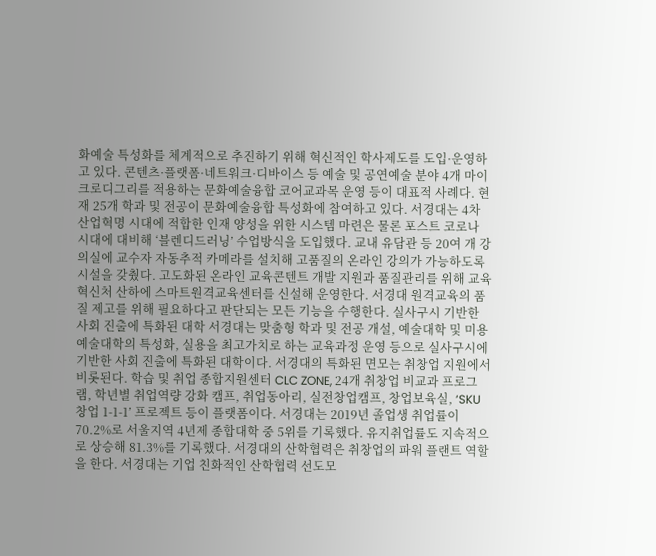화예술 특성화를 체계적으로 추진하기 위해 혁신적인 학사제도를 도입·운영하고 있다. 콘텐츠·플랫폼·네트워크·디바이스 등 예술 및 공연예술 분야 4개 마이크로디그리를 적용하는 문화예술융합 코어교과목 운영 등이 대표적 사례다. 현재 25개 학과 및 전공이 문화예술융합 특성화에 참여하고 있다. 서경대는 4차 산업혁명 시대에 적합한 인재 양성을 위한 시스템 마련은 물론 포스트 코로나 시대에 대비해 ‘블렌디드러닝’ 수업방식을 도입했다. 교내 유담관 등 20여 개 강의실에 교수자 자동추적 카메라를 설치해 고품질의 온라인 강의가 가능하도록 시설을 갖췄다. 고도화된 온라인 교육콘텐트 개발 지원과 품질관리를 위해 교육혁신처 산하에 스마트원격교육센터를 신설해 운영한다. 서경대 원격교육의 품질 제고를 위해 필요하다고 판단되는 모든 기능을 수행한다. 실사구시 기반한 사회 진출에 특화된 대학 서경대는 맞춤형 학과 및 전공 개설, 예술대학 및 미용예술대학의 특성화, 실용을 최고가치로 하는 교육과정 운영 등으로 실사구시에 기반한 사회 진출에 특화된 대학이다. 서경대의 특화된 면모는 취창업 지원에서 비롯된다. 학습 및 취업 종합지원센터 CLC ZONE, 24개 취창업 비교과 프로그램, 학년별 취업역량 강화 캠프, 취업동아리, 실전창업캠프, 창업보육실, ‘SKU 창업 1-1-1’ 프로젝트 등이 플랫폼이다. 서경대는 2019년 졸업생 취업률이 70.2%로 서울지역 4년제 종합대학 중 5위를 기록했다. 유지취업률도 지속적으로 상승해 81.3%를 기록했다. 서경대의 산학협력은 취창업의 파워 플랜트 역할을 한다. 서경대는 기업 친화적인 산학협력 선도모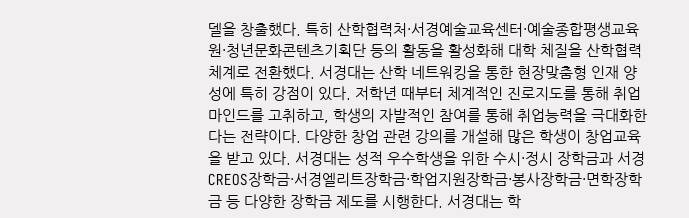델을 창출했다. 특히 산학협력처·서경예술교육센터·예술종합평생교육원·청년문화콘텐츠기획단 등의 활동을 활성화해 대학 체질을 산학협력체계로 전환했다. 서경대는 산학 네트워킹을 통한 현장맞춤형 인재 양성에 특히 강점이 있다. 저학년 때부터 체계적인 진로지도를 통해 취업 마인드를 고취하고, 학생의 자발적인 참여를 통해 취업능력을 극대화한다는 전략이다. 다양한 창업 관련 강의를 개설해 많은 학생이 창업교육을 받고 있다. 서경대는 성적 우수학생을 위한 수시·정시 장학금과 서경CREOS장학금·서경엘리트장학금·학업지원장학금·봉사장학금·면학장학금 등 다양한 장학금 제도를 시행한다. 서경대는 학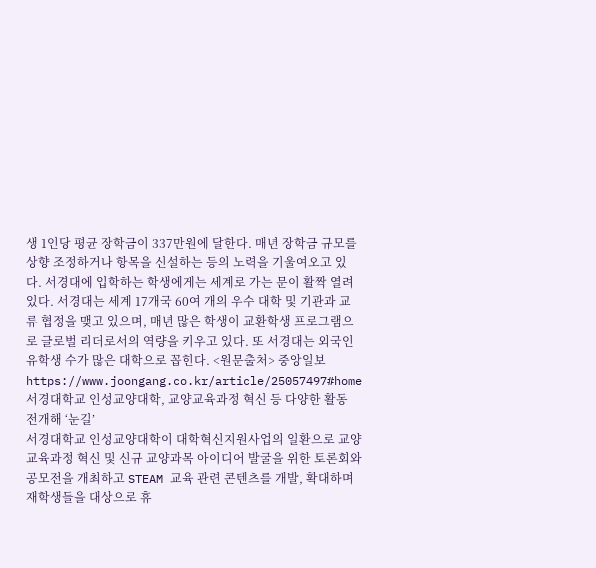생 1인당 평균 장학금이 337만원에 달한다. 매년 장학금 규모를 상향 조정하거나 항목을 신설하는 등의 노력을 기울여오고 있다. 서경대에 입학하는 학생에게는 세계로 가는 문이 활짝 열려 있다. 서경대는 세계 17개국 60여 개의 우수 대학 및 기관과 교류 협정을 맺고 있으며, 매년 많은 학생이 교환학생 프로그램으로 글로벌 리더로서의 역량을 키우고 있다. 또 서경대는 외국인 유학생 수가 많은 대학으로 꼽힌다. <원문출처> 중앙일보 https://www.joongang.co.kr/article/25057497#home
서경대학교 인성교양대학, 교양교육과정 혁신 등 다양한 활동 전개해 ‘눈길’
서경대학교 인성교양대학이 대학혁신지원사업의 일환으로 교양교육과정 혁신 및 신규 교양과목 아이디어 발굴을 위한 토론회와 공모전을 개최하고 STEAM 교육 관련 콘텐츠를 개발, 확대하며 재학생들을 대상으로 휴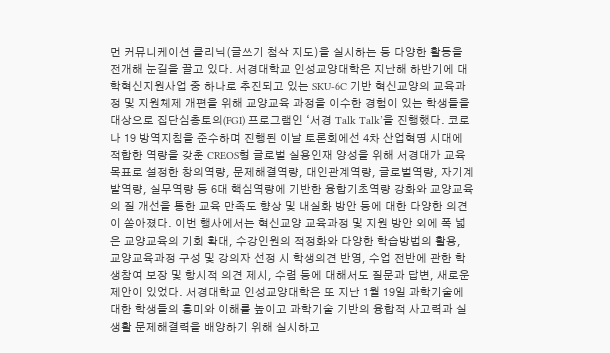먼 커뮤니케이션 클리닉(글쓰기 첨삭 지도)을 실시하는 등 다양한 활동을 전개해 눈길을 끌고 있다. 서경대학교 인성교양대학은 지난해 하반기에 대학혁신지원사업 중 하나로 추진되고 있는 SKU-6C 기반 혁신교양의 교육과정 및 지원체제 개편을 위해 교양교육 과정을 이수한 경험이 있는 학생들을 대상으로 집단심층토의(FGI) 프로그램인 ‘서경 Talk Talk’을 진행했다. 코로나 19 방역지침을 준수하며 진행된 이날 토론회에선 4차 산업혁명 시대에 적합한 역량을 갖춘 CREOS형 글로벌 실용인재 양성을 위해 서경대가 교육목표로 설정한 창의역량, 문제해결역량, 대인관계역량, 글로벌역량, 자기계발역량, 실무역량 등 6대 핵심역량에 기반한 융합기초역량 강화와 교양교육의 질 개선을 통한 교육 만족도 향상 및 내실화 방안 등에 대한 다양한 의견이 쏟아졌다. 이번 행사에서는 혁신교양 교육과정 및 지원 방안 외에 폭 넓은 교양교육의 기회 확대, 수강인원의 적정화와 다양한 학습방법의 활용, 교양교육과정 구성 및 강의자 선정 시 학생의견 반영, 수업 전반에 관한 학생참여 보장 및 항시적 의견 제시, 수렴 등에 대해서도 질문과 답변, 새로운 제안이 있었다. 서경대학교 인성교양대학은 또 지난 1월 19일 과학기술에 대한 학생들의 흥미와 이해를 높이고 과학기술 기반의 융합적 사고력과 실생활 문제해결력을 배양하기 위해 실시하고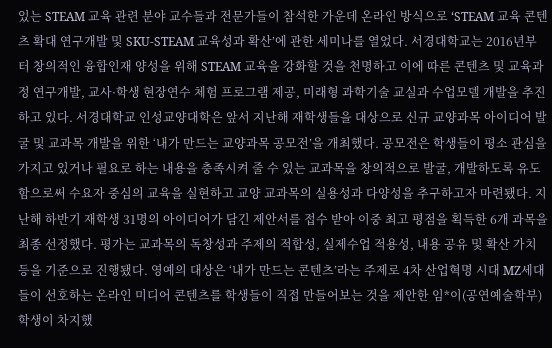있는 STEAM 교육 관련 분야 교수들과 전문가들이 참석한 가운데 온라인 방식으로 ‘STEAM 교육 콘텐츠 확대 연구개발 및 SKU-STEAM 교육성과 확산’에 관한 세미나를 열었다. 서경대학교는 2016년부터 창의적인 융합인재 양성을 위해 STEAM 교육을 강화할 것을 천명하고 이에 따른 콘텐츠 및 교육과정 연구개발, 교사·학생 현장연수 체험 프로그램 제공, 미래형 과학기술 교실과 수업모델 개발을 추진하고 있다. 서경대학교 인성교양대학은 앞서 지난해 재학생들을 대상으로 신규 교양과목 아이디어 발굴 및 교과목 개발을 위한 ‘내가 만드는 교양과목 공모전’을 개최했다. 공모전은 학생들이 평소 관심을 가지고 있거나 필요로 하는 내용을 충족시켜 줄 수 있는 교과목을 창의적으로 발굴, 개발하도록 유도함으로써 수요자 중심의 교육을 실현하고 교양 교과목의 실용성과 다양성을 추구하고자 마련됐다. 지난해 하반기 재학생 31명의 아이디어가 담긴 제안서를 접수 받아 이중 최고 평점을 획득한 6개 과목을 최종 선정했다. 평가는 교과목의 독창성과 주제의 적합성, 실제수업 적용성, 내용 공유 및 확산 가치 등을 기준으로 진행됐다. 영예의 대상은 ‘내가 만드는 콘텐츠’라는 주제로 4차 산업혁명 시대 MZ세대들이 선호하는 온라인 미디어 콘텐츠를 학생들이 직접 만들어보는 것을 제안한 임*이(공연예술학부) 학생이 차지했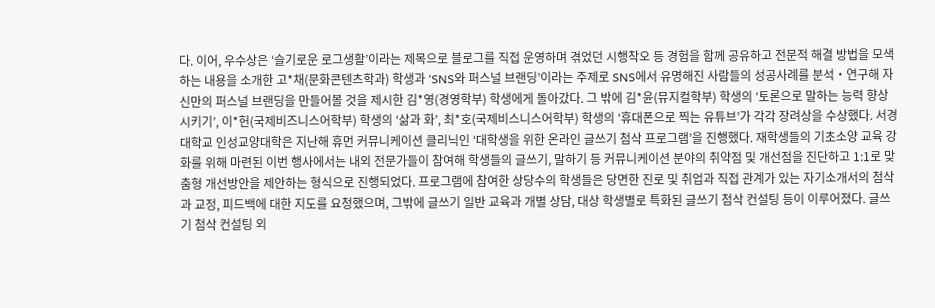다. 이어, 우수상은 ‘슬기로운 로그생활’이라는 제목으로 블로그를 직접 운영하며 겪었던 시행착오 등 경험을 함께 공유하고 전문적 해결 방법을 모색하는 내용을 소개한 고*채(문화콘텐츠학과) 학생과 ‘SNS와 퍼스널 브랜딩’이라는 주제로 SNS에서 유명해진 사람들의 성공사례를 분석‧연구해 자신만의 퍼스널 브랜딩을 만들어볼 것을 제시한 김*영(경영학부) 학생에게 돌아갔다. 그 밖에 김*윤(뮤지컬학부) 학생의 ‘토론으로 말하는 능력 향상시키기’, 이*헌(국제비즈니스어학부) 학생의 ‘삶과 화’, 최*호(국제비스니스어학부) 학생의 ‘휴대폰으로 찍는 유튜브’가 각각 장려상을 수상했다. 서경대학교 인성교양대학은 지난해 휴먼 커뮤니케이션 클리닉인 ‘대학생을 위한 온라인 글쓰기 첨삭 프로그램’을 진행했다. 재학생들의 기초소양 교육 강화를 위해 마련된 이번 행사에서는 내외 전문가들이 참여해 학생들의 글쓰기, 말하기 등 커뮤니케이션 분야의 취약점 및 개선점을 진단하고 1:1로 맞춤형 개선방안을 제안하는 형식으로 진행되었다. 프로그램에 참여한 상당수의 학생들은 당면한 진로 및 취업과 직접 관계가 있는 자기소개서의 첨삭과 교정, 피드백에 대한 지도를 요청했으며, 그밖에 글쓰기 일반 교육과 개별 상담, 대상 학생별로 특화된 글쓰기 첨삭 컨설팅 등이 이루어졌다. 글쓰기 첨삭 컨설팅 외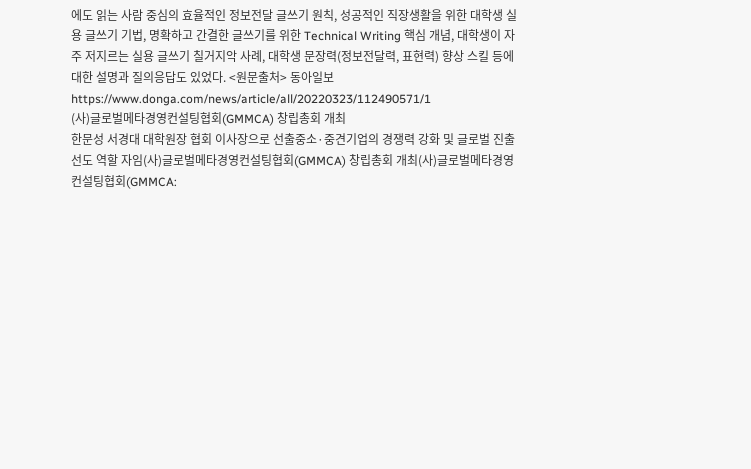에도 읽는 사람 중심의 효율적인 정보전달 글쓰기 원칙, 성공적인 직장생활을 위한 대학생 실용 글쓰기 기법, 명확하고 간결한 글쓰기를 위한 Technical Writing 핵심 개념, 대학생이 자주 저지르는 실용 글쓰기 칠거지악 사례, 대학생 문장력(정보전달력, 표현력) 향상 스킬 등에 대한 설명과 질의응답도 있었다. <원문출처> 동아일보 https://www.donga.com/news/article/all/20220323/112490571/1
(사)글로벌메타경영컨설팅협회(GMMCA) 창립총회 개최
한문성 서경대 대학원장 협회 이사장으로 선출중소·중견기업의 경쟁력 강화 및 글로벌 진출 선도 역할 자임(사)글로벌메타경영컨설팅협회(GMMCA) 창립총회 개최(사)글로벌메타경영컨설팅협회(GMMCA: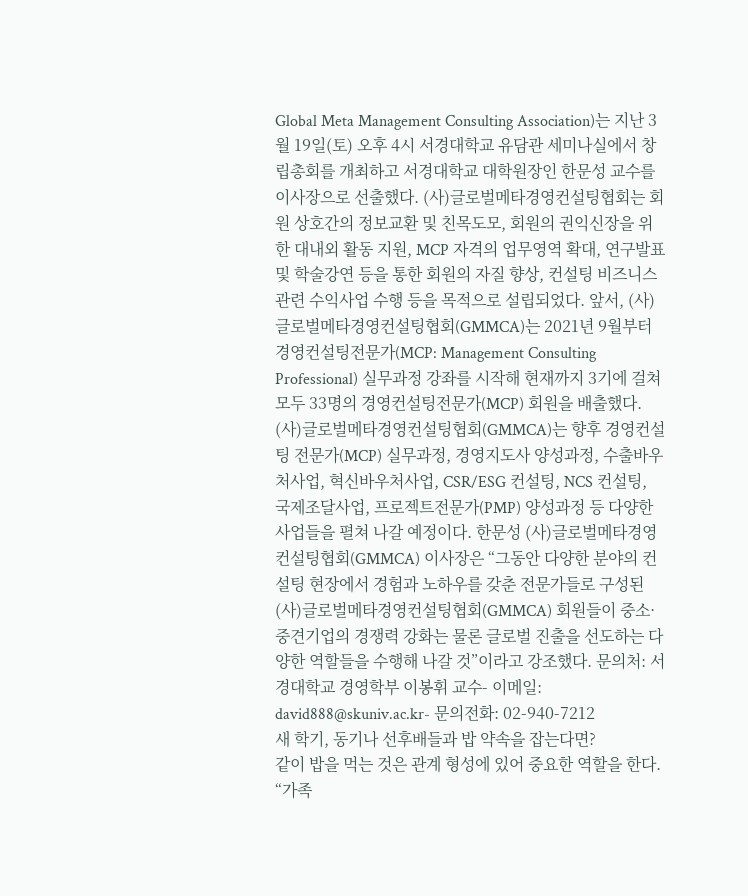Global Meta Management Consulting Association)는 지난 3월 19일(토) 오후 4시 서경대학교 유담관 세미나실에서 창립총회를 개최하고 서경대학교 대학원장인 한문성 교수를 이사장으로 선출했다. (사)글로벌메타경영컨설팅협회는 회원 상호간의 정보교환 및 친목도모, 회원의 권익신장을 위한 대내외 활동 지원, MCP 자격의 업무영역 확대, 연구발표 및 학술강연 등을 통한 회원의 자질 향상, 컨설팅 비즈니스 관련 수익사업 수행 등을 목적으로 설립되었다. 앞서, (사)글로벌메타경영컨설팅협회(GMMCA)는 2021년 9월부터 경영컨설팅전문가(MCP: Management Consulting Professional) 실무과정 강좌를 시작해 현재까지 3기에 걸쳐 모두 33명의 경영컨설팅전문가(MCP) 회원을 배출했다. (사)글로벌메타경영컨설팅협회(GMMCA)는 향후 경영컨설팅 전문가(MCP) 실무과정, 경영지도사 양성과정, 수출바우처사업, 혁신바우처사업, CSR/ESG 컨설팅, NCS 컨설팅, 국제조달사업, 프로젝트전문가(PMP) 양성과정 등 다양한 사업들을 펼쳐 나갈 예정이다. 한문성 (사)글로벌메타경영컨설팅협회(GMMCA) 이사장은 “그동안 다양한 분야의 컨설팅 현장에서 경험과 노하우를 갖춘 전문가들로 구성된 (사)글로벌메타경영컨설팅협회(GMMCA) 회원들이 중소·중견기업의 경쟁력 강화는 물론 글로벌 진출을 선도하는 다양한 역할들을 수행해 나갈 것”이라고 강조했다. 문의처: 서경대학교 경영학부 이봉휘 교수- 이메일: david888@skuniv.ac.kr- 문의전화: 02-940-7212
새 학기, 동기나 선후배들과 밥 약속을 잡는다면?
같이 밥을 먹는 것은 관계 형성에 있어 중요한 역할을 한다. “가족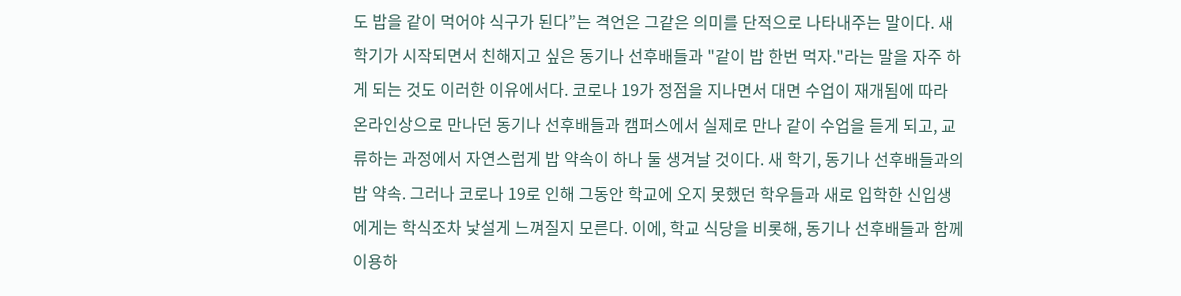도 밥을 같이 먹어야 식구가 된다”는 격언은 그같은 의미를 단적으로 나타내주는 말이다. 새 학기가 시작되면서 친해지고 싶은 동기나 선후배들과 "같이 밥 한번 먹자."라는 말을 자주 하게 되는 것도 이러한 이유에서다. 코로나 19가 정점을 지나면서 대면 수업이 재개됨에 따라 온라인상으로 만나던 동기나 선후배들과 캠퍼스에서 실제로 만나 같이 수업을 듣게 되고, 교류하는 과정에서 자연스럽게 밥 약속이 하나 둘 생겨날 것이다. 새 학기, 동기나 선후배들과의 밥 약속. 그러나 코로나 19로 인해 그동안 학교에 오지 못했던 학우들과 새로 입학한 신입생에게는 학식조차 낯설게 느껴질지 모른다. 이에, 학교 식당을 비롯해, 동기나 선후배들과 함께 이용하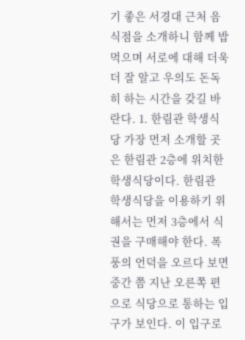기 좋은 서경대 근처 음식점을 소개하니 함께 밥 먹으며 서로에 대해 더욱더 잘 알고 우의도 돈독히 하는 시간을 갖길 바란다. 1. 한림관 학생식당 가장 먼저 소개할 곳은 한림관 2층에 위치한 학생식당이다. 한림관 학생식당을 이용하기 위해서는 먼저 3층에서 식권을 구매해야 한다. 폭풍의 언덕을 오르다 보면 중간 쯤 지난 오른쪽 편으로 식당으로 통하는 입구가 보인다. 이 입구로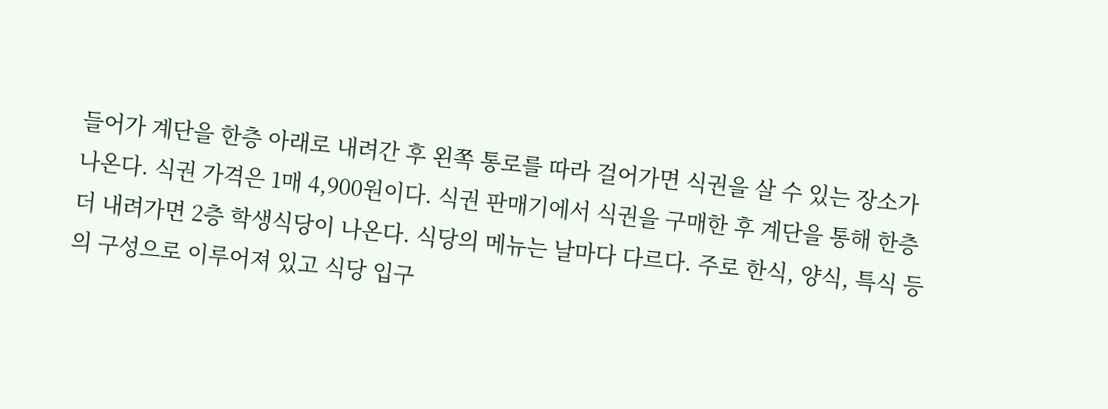들어가 계단을 한층 아래로 내려간 후 왼쪽 통로를 따라 걸어가면 식권을 살 수 있는 장소가 나온다. 식권 가격은 1매 4,900원이다. 식권 판매기에서 식권을 구매한 후 계단을 통해 한층 더 내려가면 2층 학생식당이 나온다. 식당의 메뉴는 날마다 다르다. 주로 한식, 양식, 특식 등의 구성으로 이루어져 있고 식당 입구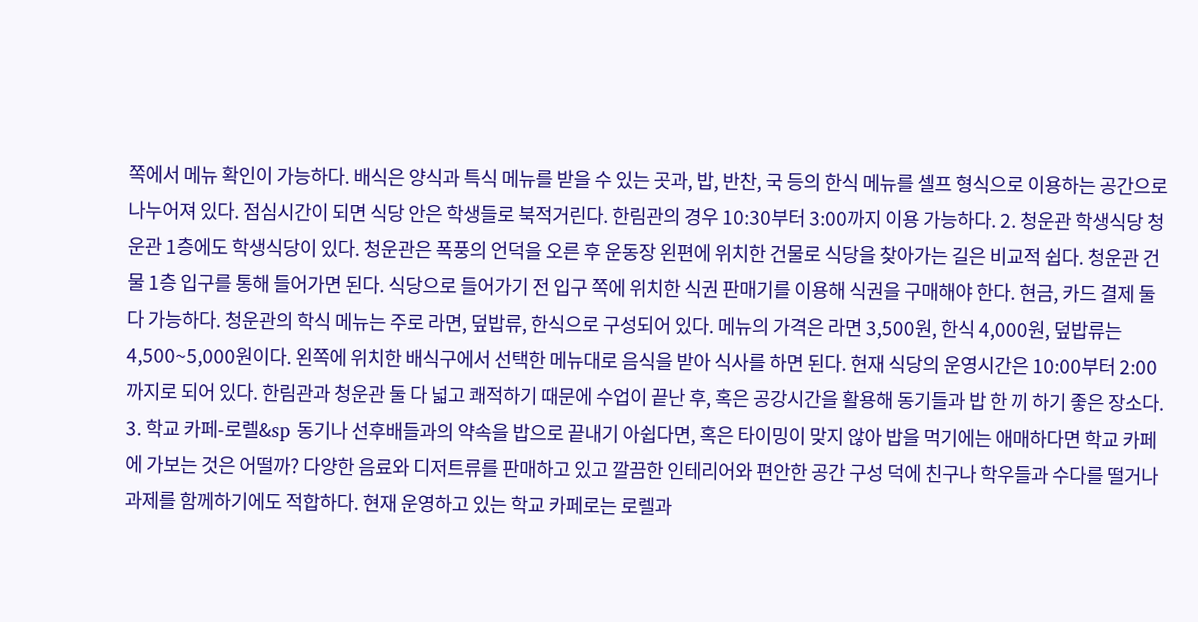쪽에서 메뉴 확인이 가능하다. 배식은 양식과 특식 메뉴를 받을 수 있는 곳과, 밥, 반찬, 국 등의 한식 메뉴를 셀프 형식으로 이용하는 공간으로 나누어져 있다. 점심시간이 되면 식당 안은 학생들로 북적거린다. 한림관의 경우 10:30부터 3:00까지 이용 가능하다. 2. 청운관 학생식당 청운관 1층에도 학생식당이 있다. 청운관은 폭풍의 언덕을 오른 후 운동장 왼편에 위치한 건물로 식당을 찾아가는 길은 비교적 쉽다. 청운관 건물 1층 입구를 통해 들어가면 된다. 식당으로 들어가기 전 입구 쪽에 위치한 식권 판매기를 이용해 식권을 구매해야 한다. 현금, 카드 결제 둘 다 가능하다. 청운관의 학식 메뉴는 주로 라면, 덮밥류, 한식으로 구성되어 있다. 메뉴의 가격은 라면 3,500원, 한식 4,000원, 덮밥류는 4,500~5,000원이다. 왼쪽에 위치한 배식구에서 선택한 메뉴대로 음식을 받아 식사를 하면 된다. 현재 식당의 운영시간은 10:00부터 2:00까지로 되어 있다. 한림관과 청운관 둘 다 넓고 쾌적하기 때문에 수업이 끝난 후, 혹은 공강시간을 활용해 동기들과 밥 한 끼 하기 좋은 장소다. 3. 학교 카페-로렐&sp 동기나 선후배들과의 약속을 밥으로 끝내기 아쉽다면, 혹은 타이밍이 맞지 않아 밥을 먹기에는 애매하다면 학교 카페에 가보는 것은 어떨까? 다양한 음료와 디저트류를 판매하고 있고 깔끔한 인테리어와 편안한 공간 구성 덕에 친구나 학우들과 수다를 떨거나 과제를 함께하기에도 적합하다. 현재 운영하고 있는 학교 카페로는 로렐과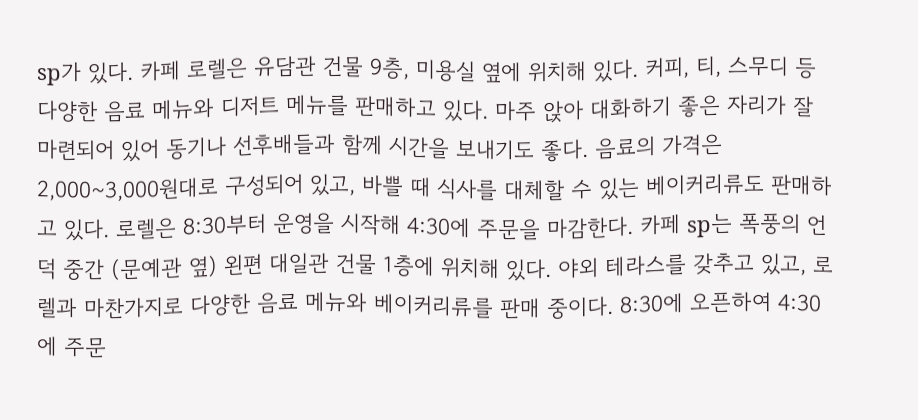sp가 있다. 카페 로렐은 유담관 건물 9층, 미용실 옆에 위치해 있다. 커피, 티, 스무디 등 다양한 음료 메뉴와 디저트 메뉴를 판매하고 있다. 마주 앉아 대화하기 좋은 자리가 잘 마련되어 있어 동기나 선후배들과 함께 시간을 보내기도 좋다. 음료의 가격은 2,000~3,000원대로 구성되어 있고, 바쁠 때 식사를 대체할 수 있는 베이커리류도 판매하고 있다. 로렐은 8:30부터 운영을 시작해 4:30에 주문을 마감한다. 카페 sp는 폭풍의 언덕 중간 (문예관 옆) 왼편 대일관 건물 1층에 위치해 있다. 야외 테라스를 갖추고 있고, 로렐과 마찬가지로 다양한 음료 메뉴와 베이커리류를 판매 중이다. 8:30에 오픈하여 4:30에 주문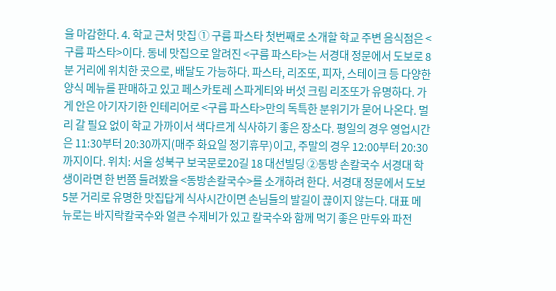을 마감한다. 4. 학교 근처 맛집 ① 구름 파스타 첫번째로 소개할 학교 주변 음식점은 <구름 파스타>이다. 동네 맛집으로 알려진 <구름 파스타>는 서경대 정문에서 도보로 8분 거리에 위치한 곳으로, 배달도 가능하다. 파스타, 리조또, 피자, 스테이크 등 다양한 양식 메뉴를 판매하고 있고 페스카토레 스파게티와 버섯 크림 리조또가 유명하다. 가게 안은 아기자기한 인테리어로 <구름 파스타>만의 독특한 분위기가 묻어 나온다. 멀리 갈 필요 없이 학교 가까이서 색다르게 식사하기 좋은 장소다. 평일의 경우 영업시간은 11:30부터 20:30까지(매주 화요일 정기휴무)이고, 주말의 경우 12:00부터 20:30까지이다. 위치: 서울 성북구 보국문로20길 18 대선빌딩 ②동방 손칼국수 서경대 학생이라면 한 번쯤 들려봤을 <동방손칼국수>를 소개하려 한다. 서경대 정문에서 도보 5분 거리로 유명한 맛집답게 식사시간이면 손님들의 발길이 끊이지 않는다. 대표 메뉴로는 바지락칼국수와 얼큰 수제비가 있고 칼국수와 함께 먹기 좋은 만두와 파전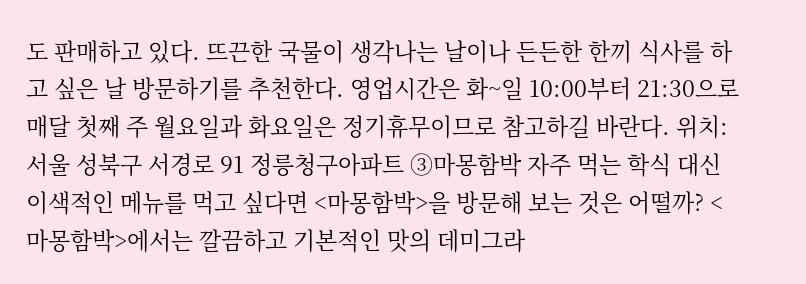도 판매하고 있다. 뜨끈한 국물이 생각나는 날이나 든든한 한끼 식사를 하고 싶은 날 방문하기를 추천한다. 영업시간은 화~일 10:00부터 21:30으로 매달 첫째 주 월요일과 화요일은 정기휴무이므로 참고하길 바란다. 위치: 서울 성북구 서경로 91 정릉청구아파트 ③마몽함박 자주 먹는 학식 대신 이색적인 메뉴를 먹고 싶다면 <마몽함박>을 방문해 보는 것은 어떨까? <마몽함박>에서는 깔끔하고 기본적인 맛의 데미그라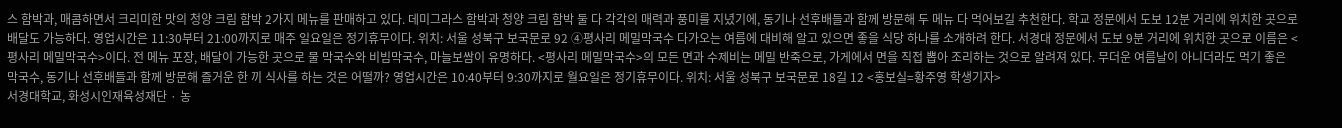스 함박과, 매콤하면서 크리미한 맛의 청양 크림 함박 2가지 메뉴를 판매하고 있다. 데미그라스 함박과 청양 크림 함박 둘 다 각각의 매력과 풍미를 지녔기에, 동기나 선후배들과 함께 방문해 두 메뉴 다 먹어보길 추천한다. 학교 정문에서 도보 12분 거리에 위치한 곳으로 배달도 가능하다. 영업시간은 11:30부터 21:00까지로 매주 일요일은 정기휴무이다. 위치: 서울 성북구 보국문로 92 ④평사리 메밀막국수 다가오는 여름에 대비해 알고 있으면 좋을 식당 하나를 소개하려 한다. 서경대 정문에서 도보 9분 거리에 위치한 곳으로 이름은 <평사리 메밀막국수>이다. 전 메뉴 포장, 배달이 가능한 곳으로 물 막국수와 비빔막국수, 마늘보쌈이 유명하다. <평사리 메밀막국수>의 모든 면과 수제비는 메밀 반죽으로, 가게에서 면을 직접 뽑아 조리하는 것으로 알려져 있다. 무더운 여름날이 아니더라도 먹기 좋은 막국수, 동기나 선후배들과 함께 방문해 즐거운 한 끼 식사를 하는 것은 어떨까? 영업시간은 10:40부터 9:30까지로 월요일은 정기휴무이다. 위치: 서울 성북구 보국문로 18길 12 <홍보실=황주영 학생기자>
서경대학교, 화성시인재육성재단 · 농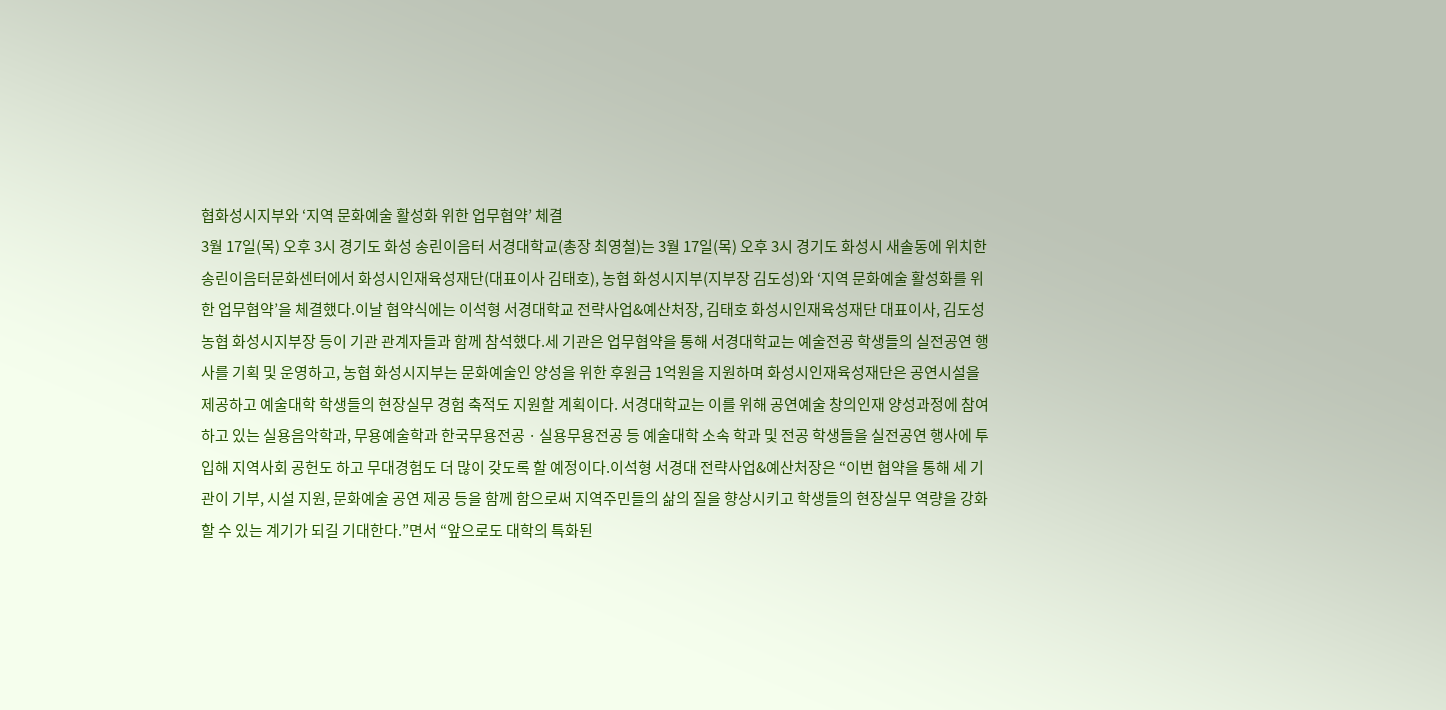협화성시지부와 ‘지역 문화예술 활성화 위한 업무협약’ 체결
3월 17일(목) 오후 3시 경기도 화성 송린이음터 서경대학교(총장 최영철)는 3월 17일(목) 오후 3시 경기도 화성시 새솔동에 위치한 송린이음터문화센터에서 화성시인재육성재단(대표이사 김태호), 농협 화성시지부(지부장 김도성)와 ‘지역 문화예술 활성화를 위한 업무협약’을 체결했다.이날 협약식에는 이석형 서경대학교 전략사업&예산처장, 김태호 화성시인재육성재단 대표이사, 김도성 농협 화성시지부장 등이 기관 관계자들과 함께 참석했다.세 기관은 업무협약을 통해 서경대학교는 예술전공 학생들의 실전공연 행사를 기획 및 운영하고, 농협 화성시지부는 문화예술인 양성을 위한 후원금 1억원을 지원하며 화성시인재육성재단은 공연시설을 제공하고 예술대학 학생들의 현장실무 경험 축적도 지원할 계획이다. 서경대학교는 이를 위해 공연예술 창의인재 양성과정에 참여하고 있는 실용음악학과, 무용예술학과 한국무용전공 · 실용무용전공 등 예술대학 소속 학과 및 전공 학생들을 실전공연 행사에 투입해 지역사회 공헌도 하고 무대경험도 더 많이 갖도록 할 예정이다.이석형 서경대 전략사업&예산처장은 “이번 협약을 통해 세 기관이 기부, 시설 지원, 문화예술 공연 제공 등을 함께 함으로써 지역주민들의 삶의 질을 향상시키고 학생들의 현장실무 역량을 강화할 수 있는 계기가 되길 기대한다.”면서 “앞으로도 대학의 특화된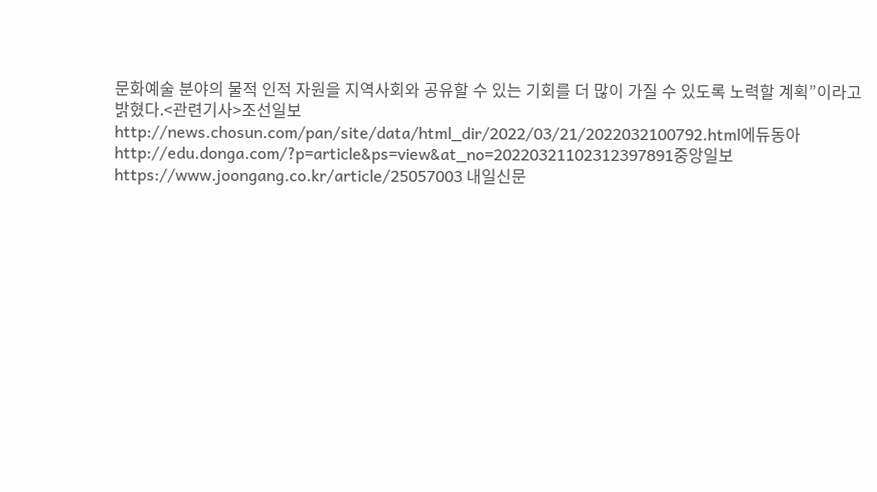문화예술 분야의 물적 인적 자원을 지역사회와 공유할 수 있는 기회를 더 많이 가질 수 있도록 노력할 계획”이라고 밝혔다.<관련기사>조선일보 http://news.chosun.com/pan/site/data/html_dir/2022/03/21/2022032100792.html에듀동아 http://edu.donga.com/?p=article&ps=view&at_no=20220321102312397891중앙일보 https://www.joongang.co.kr/article/25057003 내일신문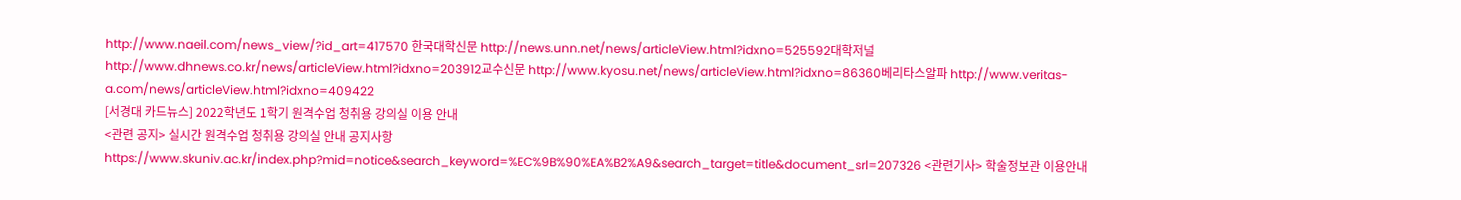http://www.naeil.com/news_view/?id_art=417570 한국대학신문 http://news.unn.net/news/articleView.html?idxno=525592대학저널 http://www.dhnews.co.kr/news/articleView.html?idxno=203912교수신문 http://www.kyosu.net/news/articleView.html?idxno=86360베리타스알파 http://www.veritas-a.com/news/articleView.html?idxno=409422
[서경대 카드뉴스] 2022학년도 1학기 원격수업 청취용 강의실 이용 안내
<관련 공지> 실시간 원격수업 청취용 강의실 안내 공지사항 https://www.skuniv.ac.kr/index.php?mid=notice&search_keyword=%EC%9B%90%EA%B2%A9&search_target=title&document_srl=207326 <관련기사> 학술정보관 이용안내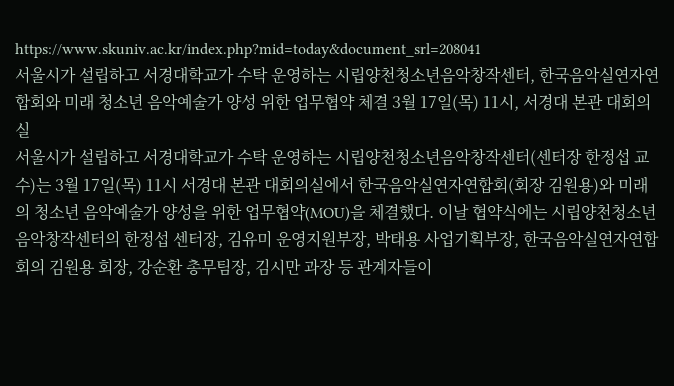https://www.skuniv.ac.kr/index.php?mid=today&document_srl=208041
서울시가 설립하고 서경대학교가 수탁 운영하는 시립양천청소년음악창작센터, 한국음악실연자연합회와 미래 청소년 음악예술가 양성 위한 업무협약 체결 3월 17일(목) 11시, 서경대 본관 대회의실
서울시가 설립하고 서경대학교가 수탁 운영하는 시립양천청소년음악창작센터(센터장 한정섭 교수)는 3월 17일(목) 11시 서경대 본관 대회의실에서 한국음악실연자연합회(회장 김원용)와 미래의 청소년 음악예술가 양성을 위한 업무협약(MOU)을 체결했다. 이날 협약식에는 시립양천청소년음악창작센터의 한정섭 센터장, 김유미 운영지원부장, 박태용 사업기획부장, 한국음악실연자연합회의 김원용 회장, 강순환 총무팀장, 김시만 과장 등 관계자들이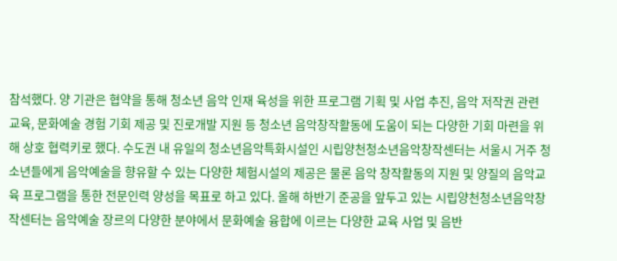참석했다. 양 기관은 협약을 통해 청소년 음악 인재 육성을 위한 프로그램 기획 및 사업 추진, 음악 저작권 관련 교육, 문화예술 경험 기회 제공 및 진로개발 지원 등 청소년 음악창작활동에 도움이 되는 다양한 기회 마련을 위해 상호 협력키로 했다. 수도권 내 유일의 청소년음악특화시설인 시립양천청소년음악창작센터는 서울시 거주 청소년들에게 음악예술을 향유할 수 있는 다양한 체험시설의 제공은 물론 음악 창작활동의 지원 및 양질의 음악교육 프로그램을 통한 전문인력 양성을 목표로 하고 있다. 올해 하반기 준공을 앞두고 있는 시립양천청소년음악창작센터는 음악예술 장르의 다양한 분야에서 문화예술 융합에 이르는 다양한 교육 사업 및 음반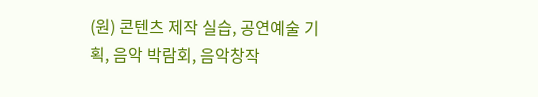(원) 콘텐츠 제작 실습, 공연예술 기획, 음악 박람회, 음악창작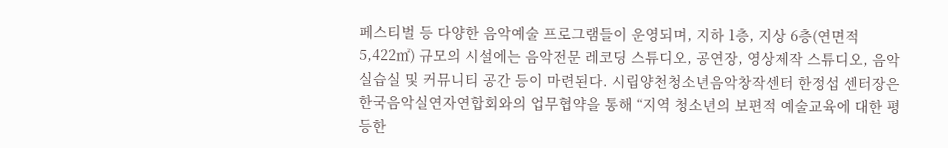페스티벌 등 다양한 음악예술 프로그램들이 운영되며, 지하 1층, 지상 6층(연면적 5,422㎡) 규모의 시설에는 음악전문 레코딩 스튜디오, 공연장, 영상제작 스튜디오, 음악 실습실 및 커뮤니티 공간 등이 마련된다. 시립양천청소년음악창작센터 한정섭 센터장은 한국음악실연자연합회와의 업무협약을 통해 “지역 청소년의 보편적 예술교육에 대한 평등한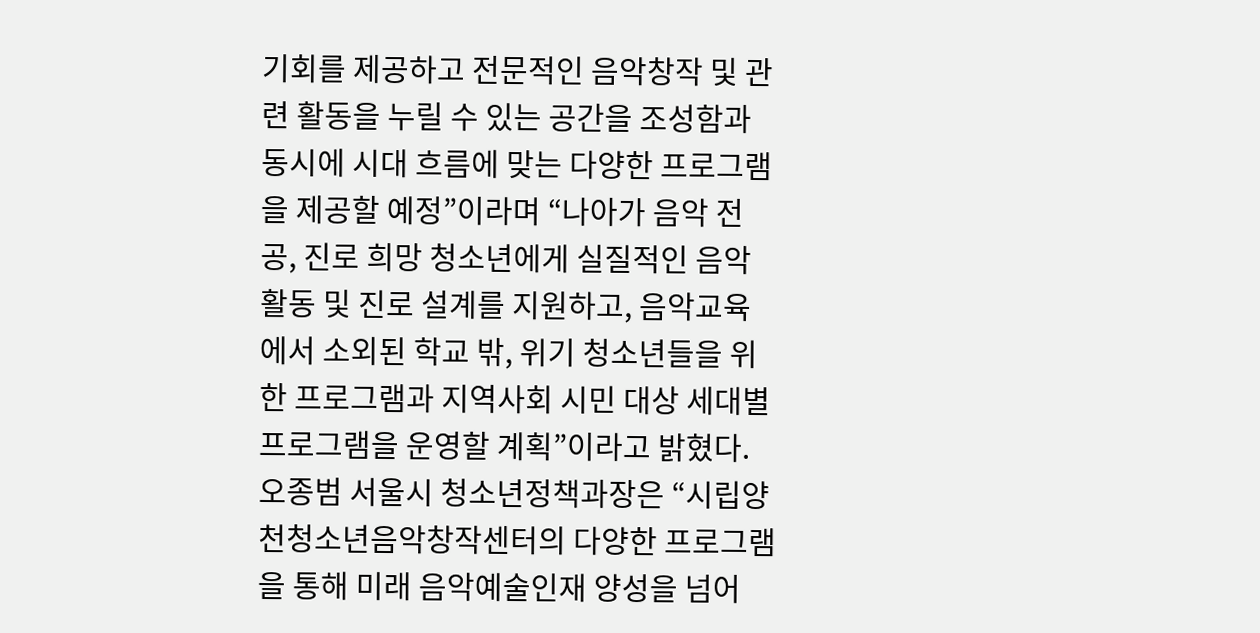기회를 제공하고 전문적인 음악창작 및 관련 활동을 누릴 수 있는 공간을 조성함과 동시에 시대 흐름에 맞는 다양한 프로그램을 제공할 예정”이라며 “나아가 음악 전공, 진로 희망 청소년에게 실질적인 음악 활동 및 진로 설계를 지원하고, 음악교육에서 소외된 학교 밖, 위기 청소년들을 위한 프로그램과 지역사회 시민 대상 세대별 프로그램을 운영할 계획”이라고 밝혔다. 오종범 서울시 청소년정책과장은 “시립양천청소년음악창작센터의 다양한 프로그램을 통해 미래 음악예술인재 양성을 넘어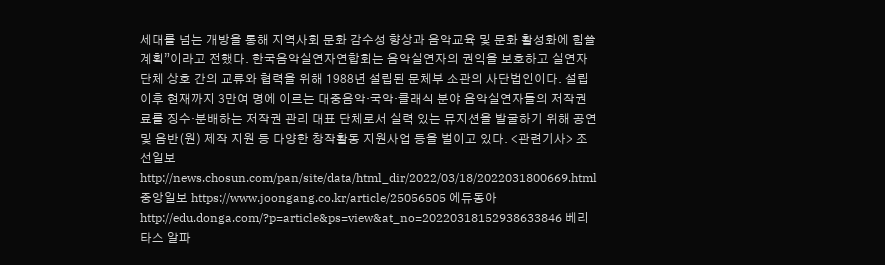세대를 넘는 개방을 통해 지역사회 문화 감수성 향상과 음악교육 및 문화 활성화에 힘쓸 계획”이라고 전했다. 한국음악실연자연합회는 음악실연자의 권익을 보호하고 실연자 단체 상호 간의 교류와 협력을 위해 1988년 설립된 문체부 소관의 사단법인이다. 설립 이후 현재까지 3만여 명에 이르는 대중음악·국악·클래식 분야 음악실연자들의 저작권료를 징수·분배하는 저작권 관리 대표 단체로서 실력 있는 뮤지션을 발굴하기 위해 공연 및 음반(원) 제작 지원 등 다양한 창작활동 지원사업 등을 벌이고 있다. <관련기사> 조선일보 http://news.chosun.com/pan/site/data/html_dir/2022/03/18/2022031800669.html 중앙일보 https://www.joongang.co.kr/article/25056505 에듀동아 http://edu.donga.com/?p=article&ps=view&at_no=20220318152938633846 베리타스 알파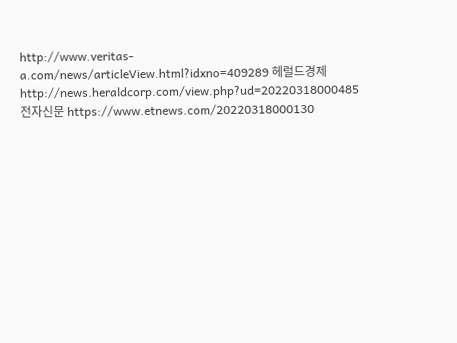http://www.veritas-a.com/news/articleView.html?idxno=409289 헤럴드경제 http://news.heraldcorp.com/view.php?ud=20220318000485 전자신문 https://www.etnews.com/20220318000130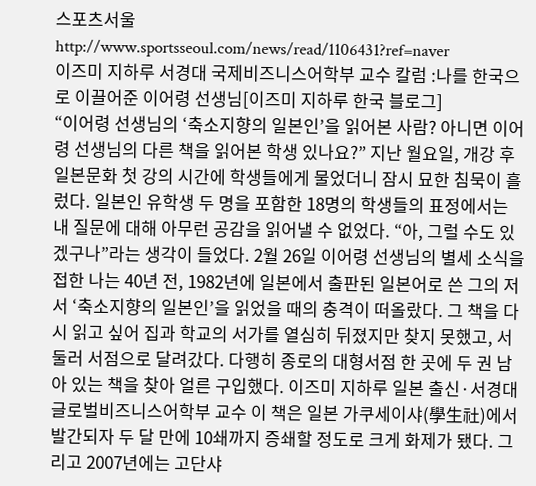스포츠서울 http://www.sportsseoul.com/news/read/1106431?ref=naver
이즈미 지하루 서경대 국제비즈니스어학부 교수 칼럼 :나를 한국으로 이끌어준 이어령 선생님[이즈미 지하루 한국 블로그]
“이어령 선생님의 ‘축소지향의 일본인’을 읽어본 사람? 아니면 이어령 선생님의 다른 책을 읽어본 학생 있나요?” 지난 월요일, 개강 후 일본문화 첫 강의 시간에 학생들에게 물었더니 잠시 묘한 침묵이 흘렀다. 일본인 유학생 두 명을 포함한 18명의 학생들의 표정에서는 내 질문에 대해 아무런 공감을 읽어낼 수 없었다. “아, 그럴 수도 있겠구나”라는 생각이 들었다. 2월 26일 이어령 선생님의 별세 소식을 접한 나는 40년 전, 1982년에 일본에서 출판된 일본어로 쓴 그의 저서 ‘축소지향의 일본인’을 읽었을 때의 충격이 떠올랐다. 그 책을 다시 읽고 싶어 집과 학교의 서가를 열심히 뒤졌지만 찾지 못했고, 서둘러 서점으로 달려갔다. 다행히 종로의 대형서점 한 곳에 두 권 남아 있는 책을 찾아 얼른 구입했다. 이즈미 지하루 일본 출신·서경대 글로벌비즈니스어학부 교수 이 책은 일본 가쿠세이샤(學生社)에서 발간되자 두 달 만에 10쇄까지 증쇄할 정도로 크게 화제가 됐다. 그리고 2007년에는 고단샤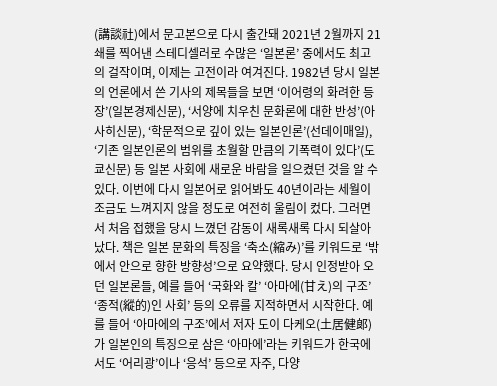(講談社)에서 문고본으로 다시 출간돼 2021년 2월까지 21쇄를 찍어낸 스테디셀러로 수많은 ‘일본론’ 중에서도 최고의 걸작이며, 이제는 고전이라 여겨진다. 1982년 당시 일본의 언론에서 쓴 기사의 제목들을 보면 ‘이어령의 화려한 등장’(일본경제신문), ‘서양에 치우친 문화론에 대한 반성’(아사히신문), ‘학문적으로 깊이 있는 일본인론’(선데이매일), ‘기존 일본인론의 범위를 초월할 만큼의 기폭력이 있다’(도쿄신문) 등 일본 사회에 새로운 바람을 일으켰던 것을 알 수 있다. 이번에 다시 일본어로 읽어봐도 40년이라는 세월이 조금도 느껴지지 않을 정도로 여전히 울림이 컸다. 그러면서 처음 접했을 당시 느꼈던 감동이 새록새록 다시 되살아났다. 책은 일본 문화의 특징을 ‘축소(縮み)’를 키워드로 ‘밖에서 안으로 향한 방향성’으로 요약했다. 당시 인정받아 오던 일본론들, 예를 들어 ‘국화와 칼’ ‘아마에(甘え)의 구조’ ‘종적(縱的)인 사회’ 등의 오류를 지적하면서 시작한다. 예를 들어 ‘아마에의 구조’에서 저자 도이 다케오(土居健郞)가 일본인의 특징으로 삼은 ‘아마에’라는 키워드가 한국에서도 ‘어리광’이나 ‘응석’ 등으로 자주, 다양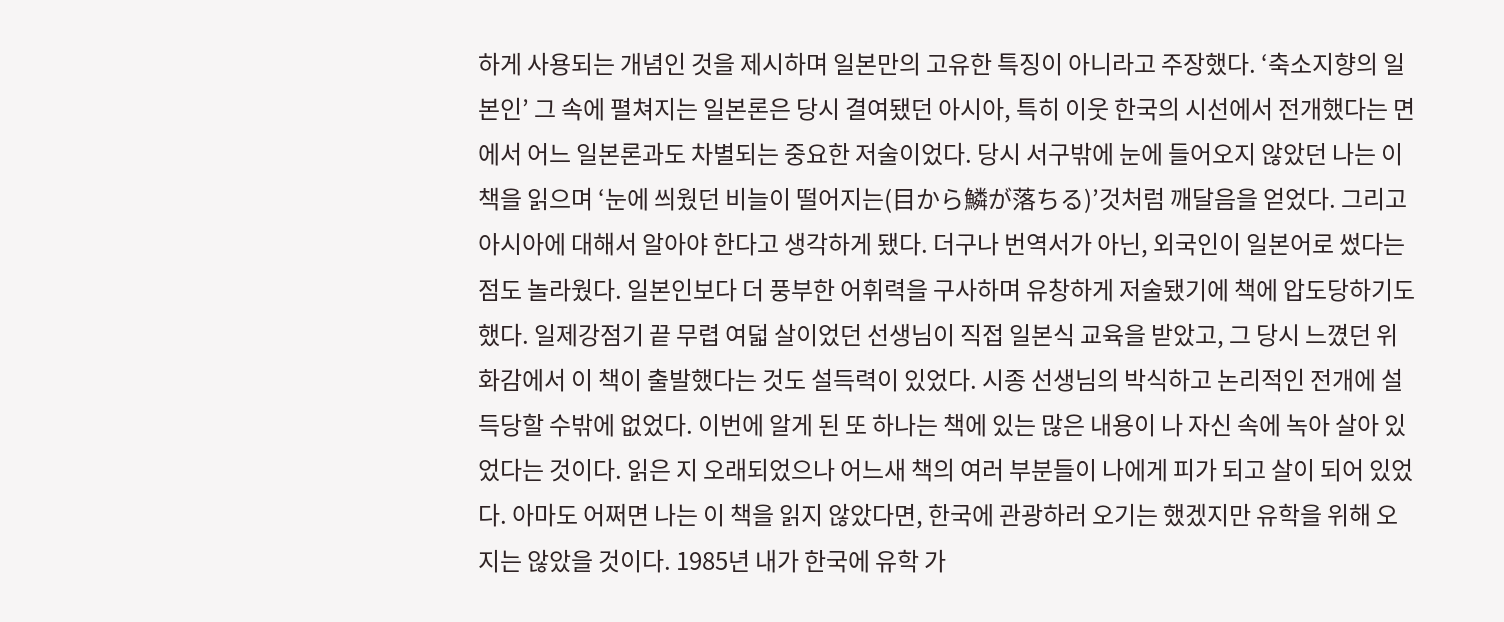하게 사용되는 개념인 것을 제시하며 일본만의 고유한 특징이 아니라고 주장했다. ‘축소지향의 일본인’ 그 속에 펼쳐지는 일본론은 당시 결여됐던 아시아, 특히 이웃 한국의 시선에서 전개했다는 면에서 어느 일본론과도 차별되는 중요한 저술이었다. 당시 서구밖에 눈에 들어오지 않았던 나는 이 책을 읽으며 ‘눈에 씌웠던 비늘이 떨어지는(目から鱗が落ちる)’것처럼 깨달음을 얻었다. 그리고 아시아에 대해서 알아야 한다고 생각하게 됐다. 더구나 번역서가 아닌, 외국인이 일본어로 썼다는 점도 놀라웠다. 일본인보다 더 풍부한 어휘력을 구사하며 유창하게 저술됐기에 책에 압도당하기도 했다. 일제강점기 끝 무렵 여덟 살이었던 선생님이 직접 일본식 교육을 받았고, 그 당시 느꼈던 위화감에서 이 책이 출발했다는 것도 설득력이 있었다. 시종 선생님의 박식하고 논리적인 전개에 설득당할 수밖에 없었다. 이번에 알게 된 또 하나는 책에 있는 많은 내용이 나 자신 속에 녹아 살아 있었다는 것이다. 읽은 지 오래되었으나 어느새 책의 여러 부분들이 나에게 피가 되고 살이 되어 있었다. 아마도 어쩌면 나는 이 책을 읽지 않았다면, 한국에 관광하러 오기는 했겠지만 유학을 위해 오지는 않았을 것이다. 1985년 내가 한국에 유학 가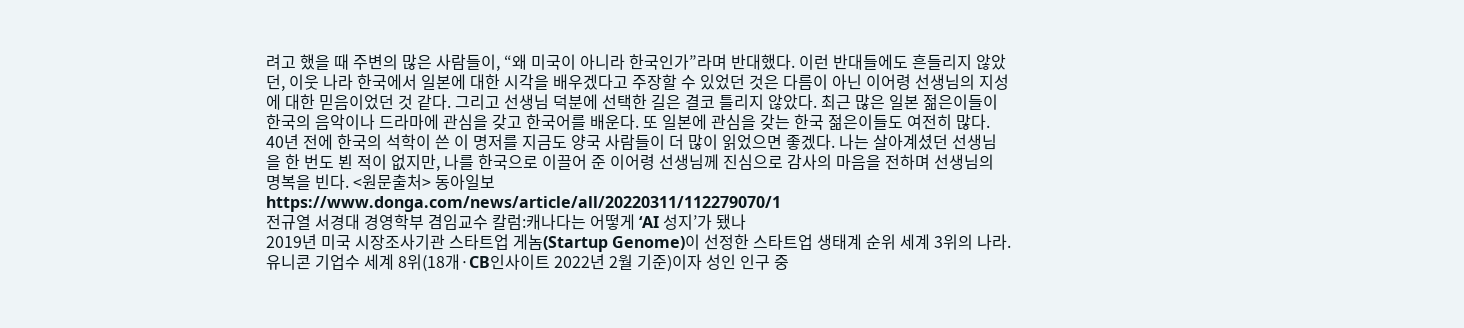려고 했을 때 주변의 많은 사람들이, “왜 미국이 아니라 한국인가”라며 반대했다. 이런 반대들에도 흔들리지 않았던, 이웃 나라 한국에서 일본에 대한 시각을 배우겠다고 주장할 수 있었던 것은 다름이 아닌 이어령 선생님의 지성에 대한 믿음이었던 것 같다. 그리고 선생님 덕분에 선택한 길은 결코 틀리지 않았다. 최근 많은 일본 젊은이들이 한국의 음악이나 드라마에 관심을 갖고 한국어를 배운다. 또 일본에 관심을 갖는 한국 젊은이들도 여전히 많다. 40년 전에 한국의 석학이 쓴 이 명저를 지금도 양국 사람들이 더 많이 읽었으면 좋겠다. 나는 살아계셨던 선생님을 한 번도 뵌 적이 없지만, 나를 한국으로 이끌어 준 이어령 선생님께 진심으로 감사의 마음을 전하며 선생님의 명복을 빈다. <원문출처> 동아일보 https://www.donga.com/news/article/all/20220311/112279070/1
전규열 서경대 경영학부 겸임교수 칼럼:캐나다는 어떻게 ‘AI 성지’가 됐나
2019년 미국 시장조사기관 스타트업 게놈(Startup Genome)이 선정한 스타트업 생태계 순위 세계 3위의 나라. 유니콘 기업수 세계 8위(18개·CB인사이트 2022년 2월 기준)이자 성인 인구 중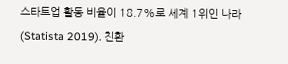스타트업 활동 비율이 18.7%로 세계 1위인 나라(Statista 2019). 친환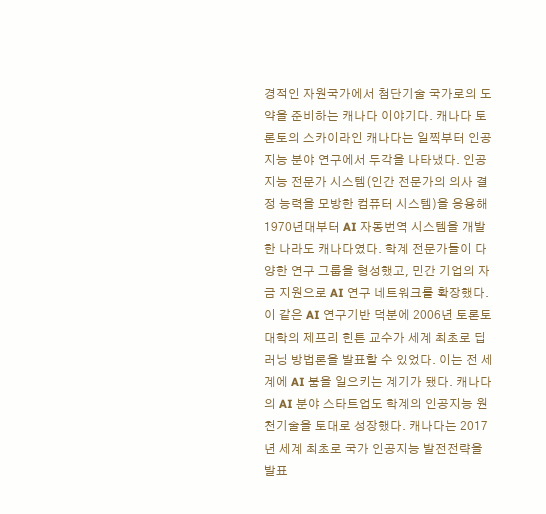경적인 자원국가에서 첨단기술 국가로의 도약을 준비하는 캐나다 이야기다. 캐나다 토론토의 스카이라인 캐나다는 일찍부터 인공지능 분야 연구에서 두각을 나타냈다. 인공지능 전문가 시스템(인간 전문가의 의사 결정 능력을 모방한 컴퓨터 시스템)을 응용해 1970년대부터 AI 자동번역 시스템을 개발한 나라도 캐나다였다. 학계 전문가들이 다양한 연구 그룹을 형성했고, 민간 기업의 자금 지원으로 AI 연구 네트워크를 확장했다. 이 같은 AI 연구기반 덕분에 2006년 토론토대학의 제프리 힌튼 교수가 세계 최초로 딥러닝 방법론을 발표할 수 있었다. 이는 전 세계에 AI 붐을 일으키는 계기가 됐다. 캐나다의 AI 분야 스타트업도 학계의 인공지능 원천기술을 토대로 성장했다. 캐나다는 2017년 세계 최초로 국가 인공지능 발전전략을 발표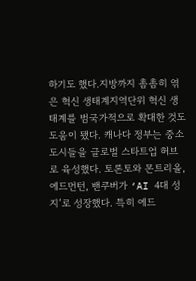하기도 했다.지방까지 촘촘히 엮은 혁신 생태계지역단위 혁신 생태계를 범국가적으로 확대한 것도 도움이 됐다. 캐나다 정부는 중소도시들을 글로벌 스타트업 허브로 육성했다. 토론토와 몬트리올, 에드먼턴, 밴쿠버가 ‘AI 4대 성지’로 성장했다. 특히 에드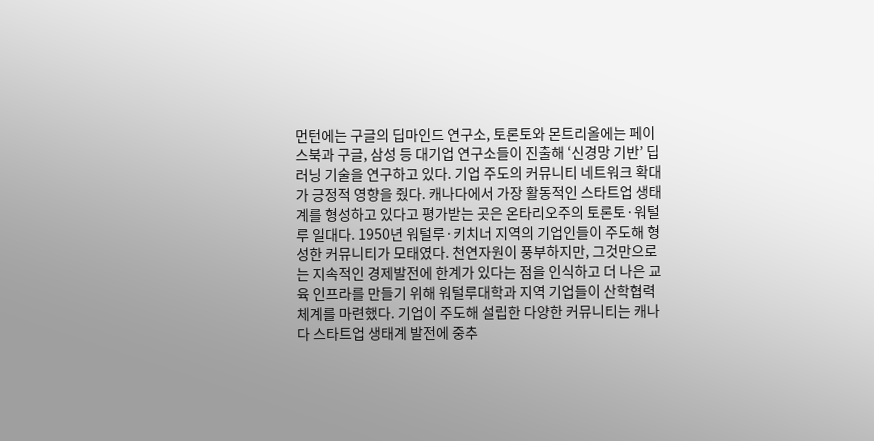먼턴에는 구글의 딥마인드 연구소, 토론토와 몬트리올에는 페이스북과 구글, 삼성 등 대기업 연구소들이 진출해 ‘신경망 기반’ 딥러닝 기술을 연구하고 있다. 기업 주도의 커뮤니티 네트워크 확대가 긍정적 영향을 줬다. 캐나다에서 가장 활동적인 스타트업 생태계를 형성하고 있다고 평가받는 곳은 온타리오주의 토론토·워털루 일대다. 1950년 워털루·키치너 지역의 기업인들이 주도해 형성한 커뮤니티가 모태였다. 천연자원이 풍부하지만, 그것만으로는 지속적인 경제발전에 한계가 있다는 점을 인식하고 더 나은 교육 인프라를 만들기 위해 워털루대학과 지역 기업들이 산학협력 체계를 마련했다. 기업이 주도해 설립한 다양한 커뮤니티는 캐나다 스타트업 생태계 발전에 중추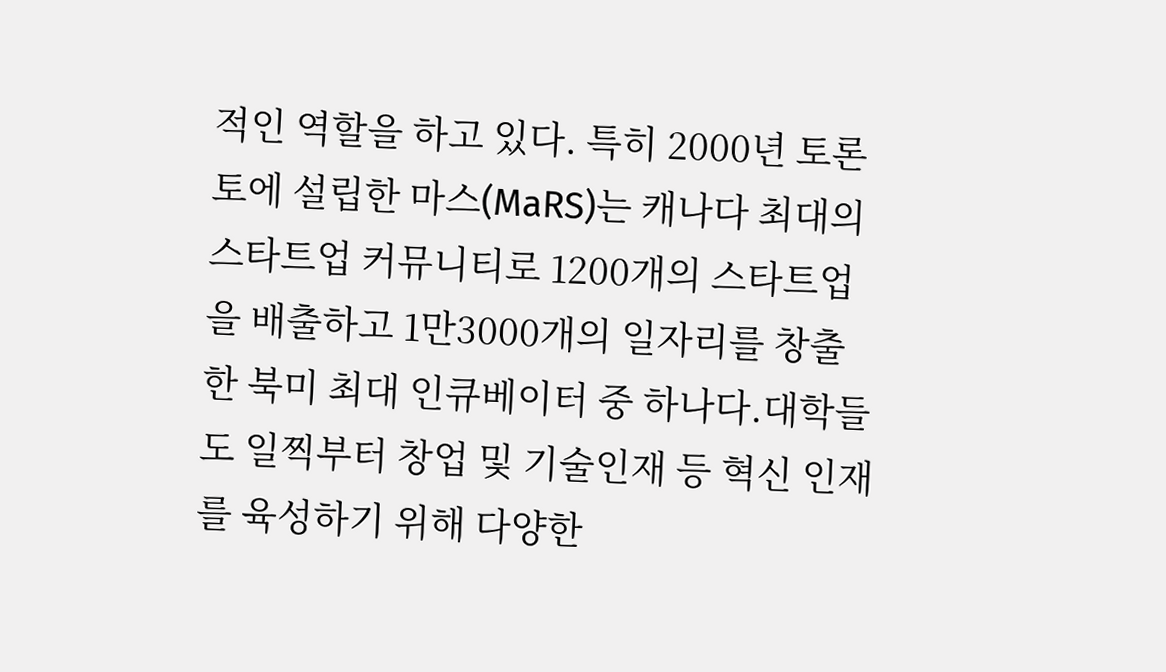적인 역할을 하고 있다. 특히 2000년 토론토에 설립한 마스(MaRS)는 캐나다 최대의 스타트업 커뮤니티로 1200개의 스타트업을 배출하고 1만3000개의 일자리를 창출한 북미 최대 인큐베이터 중 하나다.대학들도 일찍부터 창업 및 기술인재 등 혁신 인재를 육성하기 위해 다양한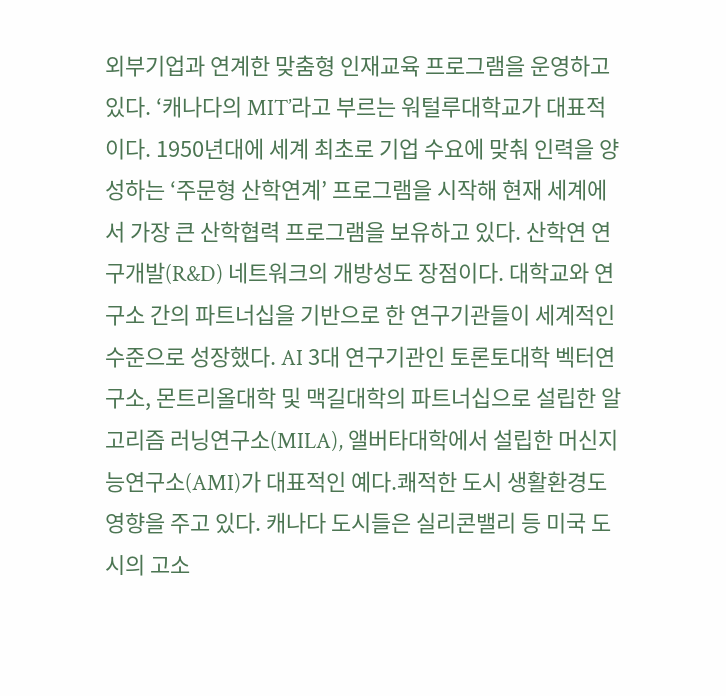외부기업과 연계한 맞춤형 인재교육 프로그램을 운영하고 있다. ‘캐나다의 MIT’라고 부르는 워털루대학교가 대표적이다. 1950년대에 세계 최초로 기업 수요에 맞춰 인력을 양성하는 ‘주문형 산학연계’ 프로그램을 시작해 현재 세계에서 가장 큰 산학협력 프로그램을 보유하고 있다. 산학연 연구개발(R&D) 네트워크의 개방성도 장점이다. 대학교와 연구소 간의 파트너십을 기반으로 한 연구기관들이 세계적인 수준으로 성장했다. AI 3대 연구기관인 토론토대학 벡터연구소, 몬트리올대학 및 맥길대학의 파트너십으로 설립한 알고리즘 러닝연구소(MILA), 앨버타대학에서 설립한 머신지능연구소(AMI)가 대표적인 예다.쾌적한 도시 생활환경도 영향을 주고 있다. 캐나다 도시들은 실리콘밸리 등 미국 도시의 고소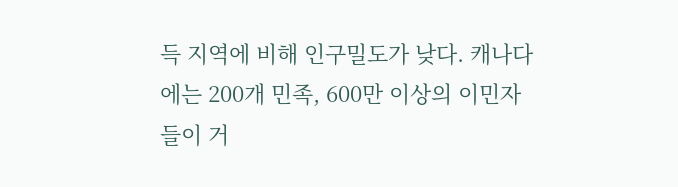득 지역에 비해 인구밀도가 낮다. 캐나다에는 200개 민족, 600만 이상의 이민자들이 거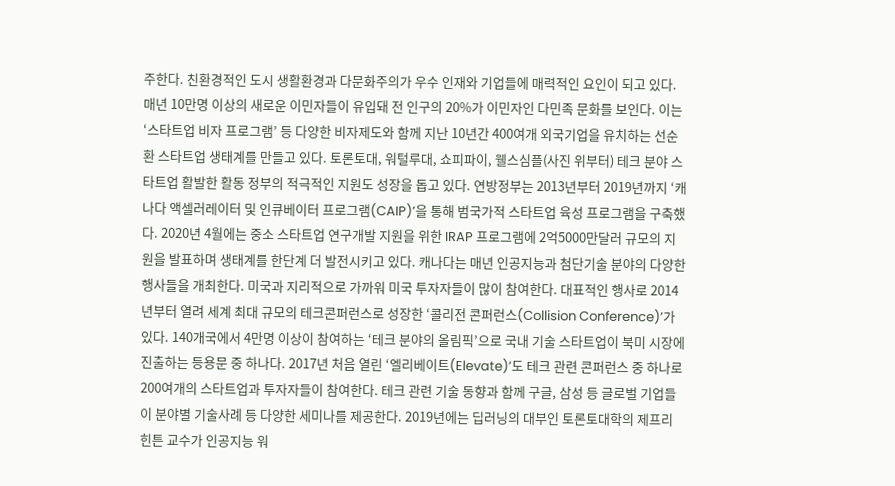주한다. 친환경적인 도시 생활환경과 다문화주의가 우수 인재와 기업들에 매력적인 요인이 되고 있다. 매년 10만명 이상의 새로운 이민자들이 유입돼 전 인구의 20%가 이민자인 다민족 문화를 보인다. 이는 ‘스타트업 비자 프로그램’ 등 다양한 비자제도와 함께 지난 10년간 400여개 외국기업을 유치하는 선순환 스타트업 생태계를 만들고 있다. 토론토대, 워털루대, 쇼피파이, 웰스심플(사진 위부터) 테크 분야 스타트업 활발한 활동 정부의 적극적인 지원도 성장을 돕고 있다. 연방정부는 2013년부터 2019년까지 ‘캐나다 액셀러레이터 및 인큐베이터 프로그램(CAIP)’을 통해 범국가적 스타트업 육성 프로그램을 구축했다. 2020년 4월에는 중소 스타트업 연구개발 지원을 위한 IRAP 프로그램에 2억5000만달러 규모의 지원을 발표하며 생태계를 한단계 더 발전시키고 있다. 캐나다는 매년 인공지능과 첨단기술 분야의 다양한 행사들을 개최한다. 미국과 지리적으로 가까워 미국 투자자들이 많이 참여한다. 대표적인 행사로 2014년부터 열려 세계 최대 규모의 테크콘퍼런스로 성장한 ‘콜리전 콘퍼런스(Collision Conference)’가 있다. 140개국에서 4만명 이상이 참여하는 ‘테크 분야의 올림픽’으로 국내 기술 스타트업이 북미 시장에 진출하는 등용문 중 하나다. 2017년 처음 열린 ‘엘리베이트(Elevate)’도 테크 관련 콘퍼런스 중 하나로 200여개의 스타트업과 투자자들이 참여한다. 테크 관련 기술 동향과 함께 구글, 삼성 등 글로벌 기업들이 분야별 기술사례 등 다양한 세미나를 제공한다. 2019년에는 딥러닝의 대부인 토론토대학의 제프리 힌튼 교수가 인공지능 워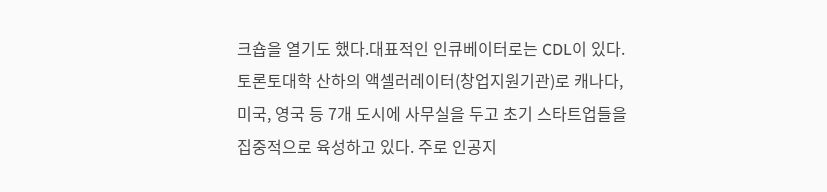크숍을 열기도 했다.대표적인 인큐베이터로는 CDL이 있다. 토론토대학 산하의 액셀러레이터(창업지원기관)로 캐나다, 미국, 영국 등 7개 도시에 사무실을 두고 초기 스타트업들을 집중적으로 육성하고 있다. 주로 인공지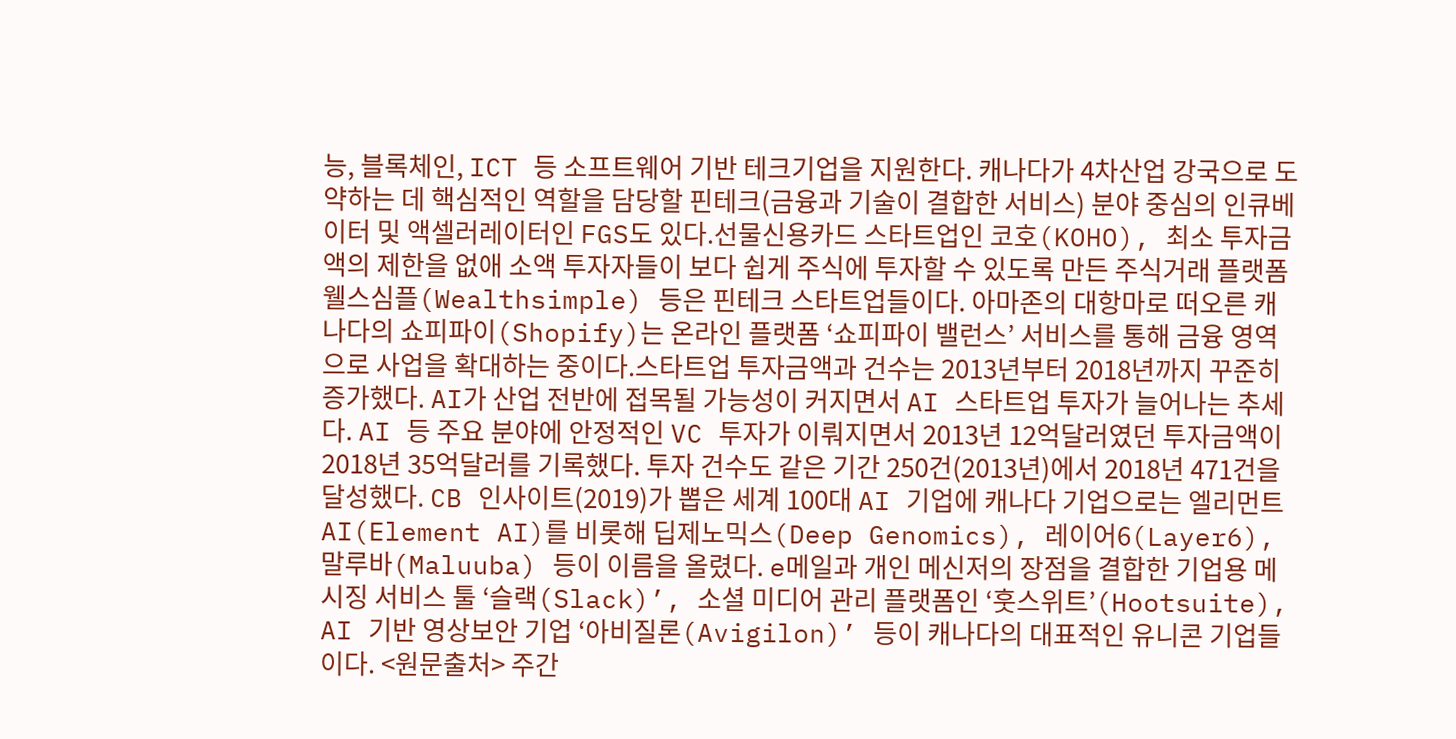능, 블록체인, ICT 등 소프트웨어 기반 테크기업을 지원한다. 캐나다가 4차산업 강국으로 도약하는 데 핵심적인 역할을 담당할 핀테크(금융과 기술이 결합한 서비스) 분야 중심의 인큐베이터 및 액셀러레이터인 FGS도 있다.선물신용카드 스타트업인 코호(KOHO), 최소 투자금액의 제한을 없애 소액 투자자들이 보다 쉽게 주식에 투자할 수 있도록 만든 주식거래 플랫폼 웰스심플(Wealthsimple) 등은 핀테크 스타트업들이다. 아마존의 대항마로 떠오른 캐나다의 쇼피파이(Shopify)는 온라인 플랫폼 ‘쇼피파이 밸런스’ 서비스를 통해 금융 영역으로 사업을 확대하는 중이다.스타트업 투자금액과 건수는 2013년부터 2018년까지 꾸준히 증가했다. AI가 산업 전반에 접목될 가능성이 커지면서 AI 스타트업 투자가 늘어나는 추세다. AI 등 주요 분야에 안정적인 VC 투자가 이뤄지면서 2013년 12억달러였던 투자금액이 2018년 35억달러를 기록했다. 투자 건수도 같은 기간 250건(2013년)에서 2018년 471건을 달성했다. CB 인사이트(2019)가 뽑은 세계 100대 AI 기업에 캐나다 기업으로는 엘리먼트 AI(Element AI)를 비롯해 딥제노믹스(Deep Genomics), 레이어6(Layer6), 말루바(Maluuba) 등이 이름을 올렸다. e메일과 개인 메신저의 장점을 결합한 기업용 메시징 서비스 툴 ‘슬랙(Slack)’, 소셜 미디어 관리 플랫폼인 ‘훗스위트’(Hootsuite), AI 기반 영상보안 기업 ‘아비질론(Avigilon)’ 등이 캐나다의 대표적인 유니콘 기업들이다. <원문출처> 주간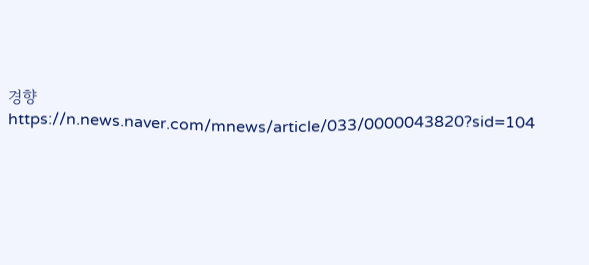경향 https://n.news.naver.com/mnews/article/033/0000043820?sid=104